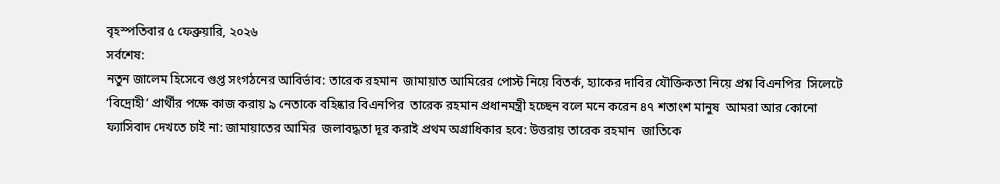বৃহস্পতিবার ৫ ফেব্রুয়ারি, ২০২৬
সর্বশেষ:
নতুন জালেম হিসেবে গুপ্ত সংগঠনের আবির্ভাব: তারেক রহমান  জামায়াত আমিরের পোস্ট নিয়ে বিতর্ক, হ্যাকের দাবির যৌক্তিকতা নিয়ে প্রশ্ন বিএনপির  সিলেটে ‘বিদ্রোহী’ প্রার্থীর পক্ষে কাজ করায় ৯ নেতাকে বহিষ্কার বিএনপির  তারেক রহমান প্রধানমন্ত্রী হচ্ছেন বলে মনে করেন ৪৭ শতাংশ মানুষ  আমরা আর কোনো ফ্যাসিবাদ দেখতে চাই না: জামায়াতের আমির  জলাবদ্ধতা দূর করাই প্রথম অগ্রাধিকার হবে: উত্তরায় তারেক রহমান  জাতিকে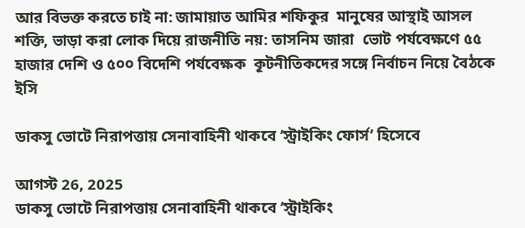আর বিভক্ত করতে চাই না: জামায়াত আমির শফিকুর  মানুষের আস্থাই আসল শক্তি, ভাড়া করা লোক দিয়ে রাজনীতি নয়: তাসনিম জারা  ভোট পর্যবেক্ষণে ৫৫ হাজার দেশি ও ৫০০ বিদেশি পর্যবেক্ষক  কূটনীতিকদের সঙ্গে নির্বাচন নিয়ে বৈঠকে ইসি

ডাকসু ভোটে নিরাপত্তায় সেনাবাহিনী থাকবে ‘স্ট্রাইকিং ফোর্স’ হিসেবে

আগস্ট 26, 2025
ডাকসু ভোটে নিরাপত্তায় সেনাবাহিনী থাকবে ‘স্ট্রাইকিং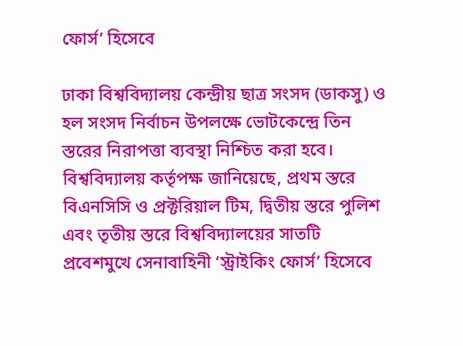ফোর্স’ হিসেবে

ঢাকা বিশ্ববিদ্যালয় কেন্দ্রীয় ছাত্র সংসদ (ডাকসু) ও হল সংসদ নির্বাচন উপলক্ষে ভোটকেন্দ্রে তিন স্তরের নিরাপত্তা ব্যবস্থা নিশ্চিত করা হবে। বিশ্ববিদ্যালয় কর্তৃপক্ষ জানিয়েছে, প্রথম স্তরে বিএনসিসি ও প্রক্টরিয়াল টিম, দ্বিতীয় স্তরে পুলিশ এবং তৃতীয় স্তরে বিশ্ববিদ্যালয়ের সাতটি প্রবেশমুখে সেনাবাহিনী ‘স্ট্রাইকিং ফোর্স’ হিসেবে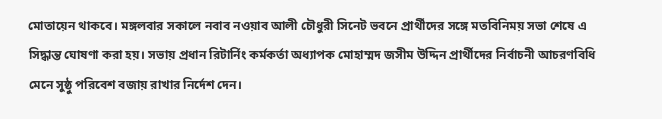মোতায়েন থাকবে। মঙ্গলবার সকালে নবাব নওয়াব আলী চৌধুরী সিনেট ভবনে প্রার্থীদের সঙ্গে মতবিনিময় সভা শেষে এ সিদ্ধান্ত ঘোষণা করা হয়। সভায় প্রধান রিটার্নিং কর্মকর্তা অধ্যাপক মোহাম্মদ জসীম উদ্দিন প্রার্থীদের নির্বাচনী আচরণবিধি মেনে সুষ্ঠু পরিবেশ বজায় রাখার নির্দেশ দেন।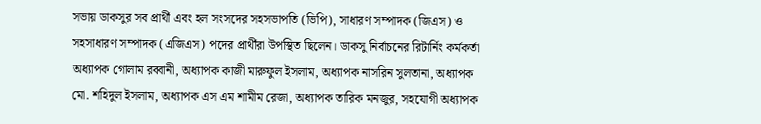সভায় ডাকসুর সব প্রার্থী এবং হল সংসদের সহসভাপতি (ভিপি), সাধারণ সম্পাদক (জিএস) ও সহসাধারণ সম্পাদক (এজিএস) পদের প্রার্থীরা উপস্থিত ছিলেন। ডাকসু নির্বাচনের রিটার্নিং কর্মকর্তা অধ্যাপক গোলাম রব্বানী, অধ্যাপক কাজী মারুফুল ইসলাম, অধ্যাপক নাসরিন সুলতানা, অধ্যাপক মো. শহিদুল ইসলাম, অধ্যাপক এস এম শামীম রেজা, অধ্যাপক তারিক মনজুর, সহযোগী অধ্যাপক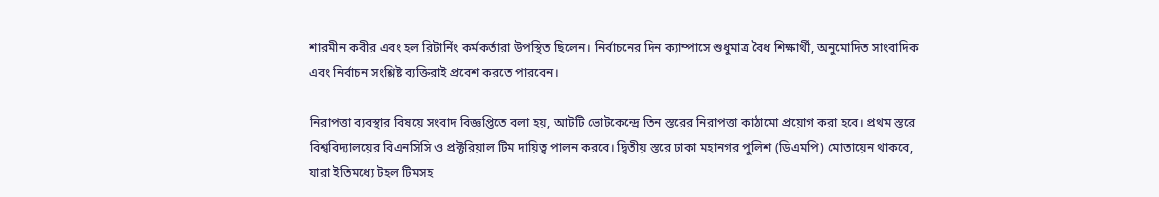শারমীন কবীর এবং হল রিটার্নিং কর্মকর্তারা উপস্থিত ছিলেন। নির্বাচনের দিন ক্যাম্পাসে শুধুমাত্র বৈধ শিক্ষার্থী, অনুমোদিত সাংবাদিক এবং নির্বাচন সংশ্লিষ্ট ব্যক্তিরাই প্রবেশ করতে পারবেন।

নিরাপত্তা ব্যবস্থার বিষয়ে সংবাদ বিজ্ঞপ্তিতে বলা হয়, আটটি ভোটকেন্দ্রে তিন স্তরের নিরাপত্তা কাঠামো প্রয়োগ করা হবে। প্রথম স্তরে বিশ্ববিদ্যালয়ের বিএনসিসি ও প্রক্টরিয়াল টিম দায়িত্ব পালন করবে। দ্বিতীয় স্তরে ঢাকা মহানগর পুলিশ (ডিএমপি) মোতায়েন থাকবে, যারা ইতিমধ্যে টহল টিমসহ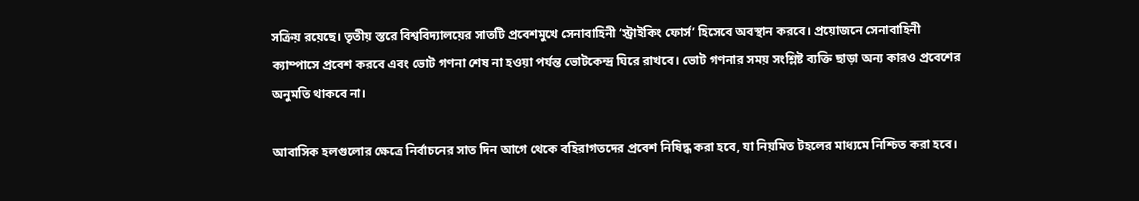সক্রিয় রয়েছে। তৃতীয় স্তরে বিশ্ববিদ্যালয়ের সাতটি প্রবেশমুখে সেনাবাহিনী ‘স্ট্রাইকিং ফোর্স’ হিসেবে অবস্থান করবে। প্রয়োজনে সেনাবাহিনী ক্যাম্পাসে প্রবেশ করবে এবং ভোট গণনা শেষ না হওয়া পর্যন্ত ভোটকেন্দ্র ঘিরে রাখবে। ভোট গণনার সময় সংশ্লিষ্ট ব্যক্তি ছাড়া অন্য কারও প্রবেশের অনুমতি থাকবে না।

আবাসিক হলগুলোর ক্ষেত্রে নির্বাচনের সাত দিন আগে থেকে বহিরাগতদের প্রবেশ নিষিদ্ধ করা হবে, যা নিয়মিত টহলের মাধ্যমে নিশ্চিত করা হবে।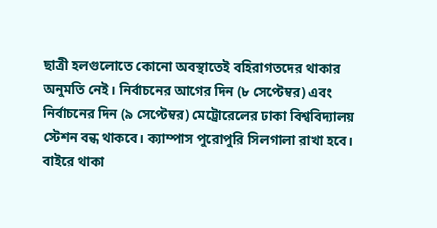ছাত্রী হলগুলোতে কোনো অবস্থাতেই বহিরাগতদের থাকার অনুমতি নেই। নির্বাচনের আগের দিন (৮ সেপ্টেম্বর) এবং নির্বাচনের দিন (৯ সেপ্টেম্বর) মেট্রোরেলের ঢাকা বিশ্ববিদ্যালয় স্টেশন বন্ধ থাকবে। ক্যাম্পাস পুরোপুরি সিলগালা রাখা হবে। বাইরে থাকা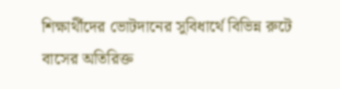শিক্ষার্থীদের ভোটদানের সুবিধার্থে বিভিন্ন রুটে বাসের অতিরিক্ত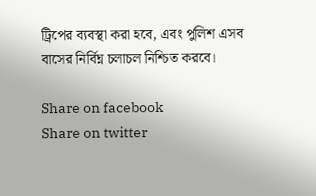ট্রিপের ব্যবস্থা করা হবে, এবং পুলিশ এসব বাসের নির্বিঘ্ন চলাচল নিশ্চিত করবে।

Share on facebook
Share on twitter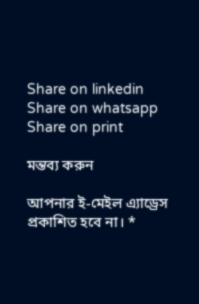Share on linkedin
Share on whatsapp
Share on print

মন্তব্য করুন

আপনার ই-মেইল এ্যাড্রেস প্রকাশিত হবে না। *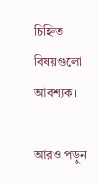চিহ্নিত বিষয়গুলো আবশ্যক।

আরও পড়ুন